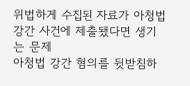위법하게 수집된 자료가 아청법 강간 사건에 제출됐다면 생기는 문제
아청법 강간 혐의를 뒷받침하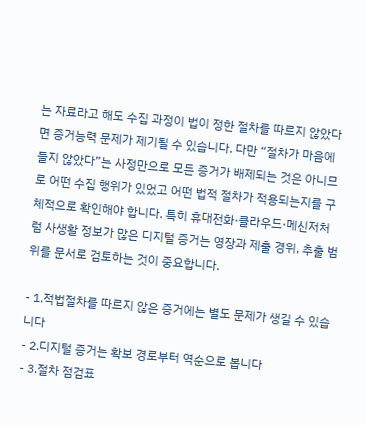는 자료라고 해도 수집 과정이 법이 정한 절차를 따르지 않았다면 증거능력 문제가 제기될 수 있습니다. 다만 “절차가 마음에 들지 않았다”는 사정만으로 모든 증거가 배제되는 것은 아니므로 어떤 수집 행위가 있었고 어떤 법적 절차가 적용되는지를 구체적으로 확인해야 합니다. 특히 휴대전화·클라우드·메신저처럼 사생활 정보가 많은 디지털 증거는 영장과 제출 경위, 추출 범위를 문서로 검토하는 것이 중요합니다.

- 1.적법절차를 따르지 않은 증거에는 별도 문제가 생길 수 있습니다
- 2.디지털 증거는 확보 경로부터 역순으로 봅니다
- 3.절차 점검표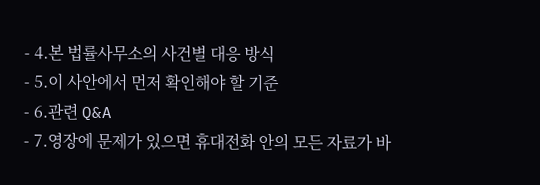- 4.본 법률사무소의 사건별 대응 방식
- 5.이 사안에서 먼저 확인해야 할 기준
- 6.관련 Q&A
- 7.영장에 문제가 있으면 휴대전화 안의 모든 자료가 바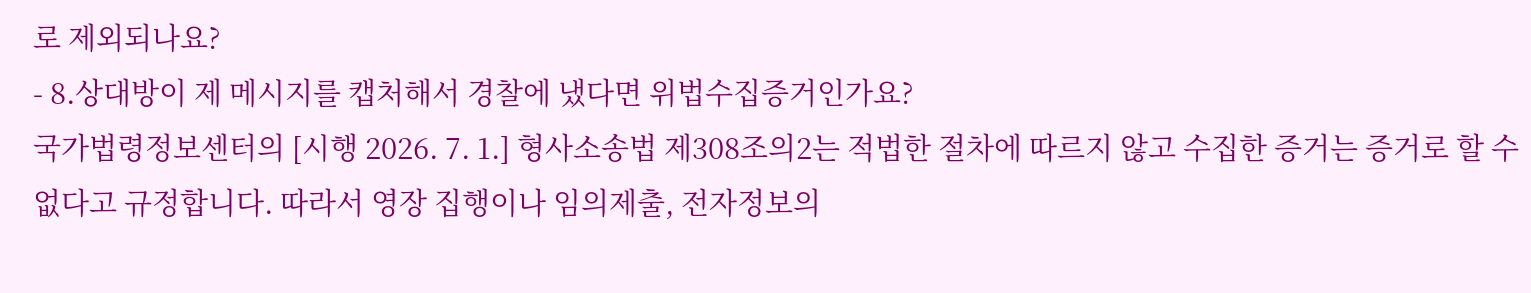로 제외되나요?
- 8.상대방이 제 메시지를 캡처해서 경찰에 냈다면 위법수집증거인가요?
국가법령정보센터의 [시행 2026. 7. 1.] 형사소송법 제308조의2는 적법한 절차에 따르지 않고 수집한 증거는 증거로 할 수 없다고 규정합니다. 따라서 영장 집행이나 임의제출, 전자정보의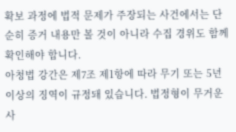확보 과정에 법적 문제가 주장되는 사건에서는 단순히 증거 내용만 볼 것이 아니라 수집 경위도 함께 확인해야 합니다.
아청법 강간은 제7조 제1항에 따라 무기 또는 5년 이상의 징역이 규정돼 있습니다. 법정형이 무거운 사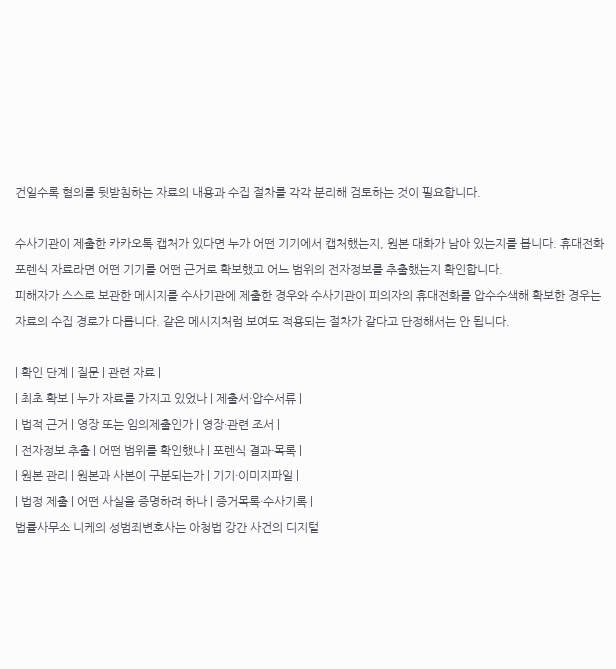건일수록 혐의를 뒷받침하는 자료의 내용과 수집 절차를 각각 분리해 검토하는 것이 필요합니다.

수사기관이 제출한 카카오톡 캡처가 있다면 누가 어떤 기기에서 캡처했는지, 원본 대화가 남아 있는지를 봅니다. 휴대전화 포렌식 자료라면 어떤 기기를 어떤 근거로 확보했고 어느 범위의 전자정보를 추출했는지 확인합니다.
피해자가 스스로 보관한 메시지를 수사기관에 제출한 경우와 수사기관이 피의자의 휴대전화를 압수수색해 확보한 경우는 자료의 수집 경로가 다릅니다. 같은 메시지처럼 보여도 적용되는 절차가 같다고 단정해서는 안 됩니다.

| 확인 단계 | 질문 | 관련 자료 |
| 최초 확보 | 누가 자료를 가지고 있었나 | 제출서·압수서류 |
| 법적 근거 | 영장 또는 임의제출인가 | 영장·관련 조서 |
| 전자정보 추출 | 어떤 범위를 확인했나 | 포렌식 결과·목록 |
| 원본 관리 | 원본과 사본이 구분되는가 | 기기·이미지파일 |
| 법정 제출 | 어떤 사실을 증명하려 하나 | 증거목록·수사기록 |
법률사무소 니케의 성범죄변호사는 아청법 강간 사건의 디지털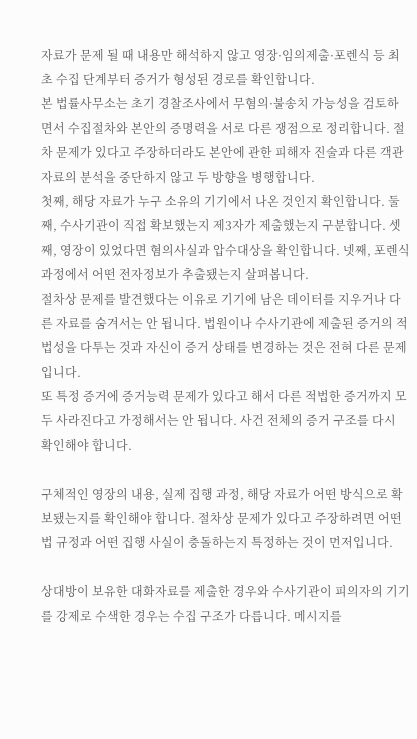자료가 문제 될 때 내용만 해석하지 않고 영장·임의제출·포렌식 등 최초 수집 단계부터 증거가 형성된 경로를 확인합니다.
본 법률사무소는 초기 경찰조사에서 무혐의·불송치 가능성을 검토하면서 수집절차와 본안의 증명력을 서로 다른 쟁점으로 정리합니다. 절차 문제가 있다고 주장하더라도 본안에 관한 피해자 진술과 다른 객관자료의 분석을 중단하지 않고 두 방향을 병행합니다.
첫째, 해당 자료가 누구 소유의 기기에서 나온 것인지 확인합니다. 둘째, 수사기관이 직접 확보했는지 제3자가 제출했는지 구분합니다. 셋째, 영장이 있었다면 혐의사실과 압수대상을 확인합니다. 넷째, 포렌식 과정에서 어떤 전자정보가 추출됐는지 살펴봅니다.
절차상 문제를 발견했다는 이유로 기기에 남은 데이터를 지우거나 다른 자료를 숨겨서는 안 됩니다. 법원이나 수사기관에 제출된 증거의 적법성을 다투는 것과 자신이 증거 상태를 변경하는 것은 전혀 다른 문제입니다.
또 특정 증거에 증거능력 문제가 있다고 해서 다른 적법한 증거까지 모두 사라진다고 가정해서는 안 됩니다. 사건 전체의 증거 구조를 다시 확인해야 합니다.

구체적인 영장의 내용, 실제 집행 과정, 해당 자료가 어떤 방식으로 확보됐는지를 확인해야 합니다. 절차상 문제가 있다고 주장하려면 어떤 법 규정과 어떤 집행 사실이 충돌하는지 특정하는 것이 먼저입니다.

상대방이 보유한 대화자료를 제출한 경우와 수사기관이 피의자의 기기를 강제로 수색한 경우는 수집 구조가 다릅니다. 메시지를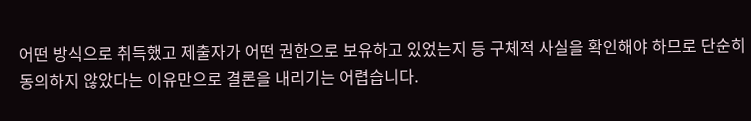어떤 방식으로 취득했고 제출자가 어떤 권한으로 보유하고 있었는지 등 구체적 사실을 확인해야 하므로 단순히 동의하지 않았다는 이유만으로 결론을 내리기는 어렵습니다.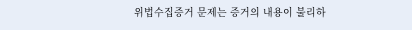위법수집증거 문제는 증거의 내용이 불리하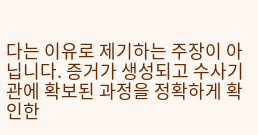다는 이유로 제기하는 주장이 아닙니다. 증거가 생성되고 수사기관에 확보된 과정을 정확하게 확인한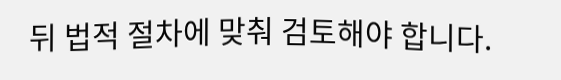뒤 법적 절차에 맞춰 검토해야 합니다.